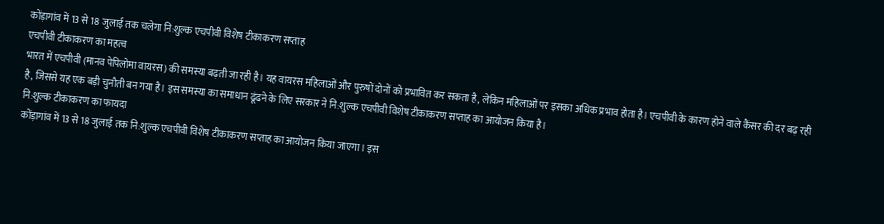कोंड़ागांव में 13 से 18 जुलाई तक चलेगा नि:शुल्क एचपीवी विशेष टीकाकरण सप्ताह
एचपीवी टीकाकरण का महत्व
भारत में एचपीवी (मानव पेपिलोमा वायरस) की समस्या बढ़ती जा रही है। यह वायरस महिलाओं और पुरुषों दोनों को प्रभावित कर सकता है, लेकिन महिलाओं पर इसका अधिक प्रभाव होता है। एचपीवी के कारण होने वाले कैंसर की दर बढ़ रही है, जिससे यह एक बड़ी चुनौती बन गया है। इस समस्या का समाधान ढूंढने के लिए सरकार ने नि:शुल्क एचपीवी विशेष टीकाकरण सप्ताह का आयोजन किया है।
नि:शुल्क टीकाकरण का फायदा
कोंड़ागांव में 13 से 18 जुलाई तक नि:शुल्क एचपीवी विशेष टीकाकरण सप्ताह का आयोजन किया जाएगा। इस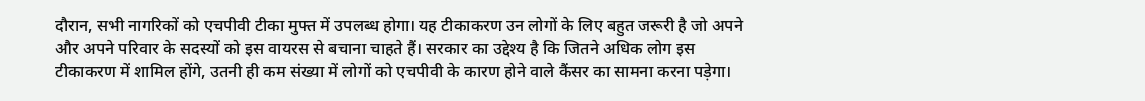दौरान, सभी नागरिकों को एचपीवी टीका मुफ्त में उपलब्ध होगा। यह टीकाकरण उन लोगों के लिए बहुत जरूरी है जो अपने और अपने परिवार के सदस्यों को इस वायरस से बचाना चाहते हैं। सरकार का उद्देश्य है कि जितने अधिक लोग इस टीकाकरण में शामिल होंगे, उतनी ही कम संख्या में लोगों को एचपीवी के कारण होने वाले कैंसर का सामना करना पड़ेगा।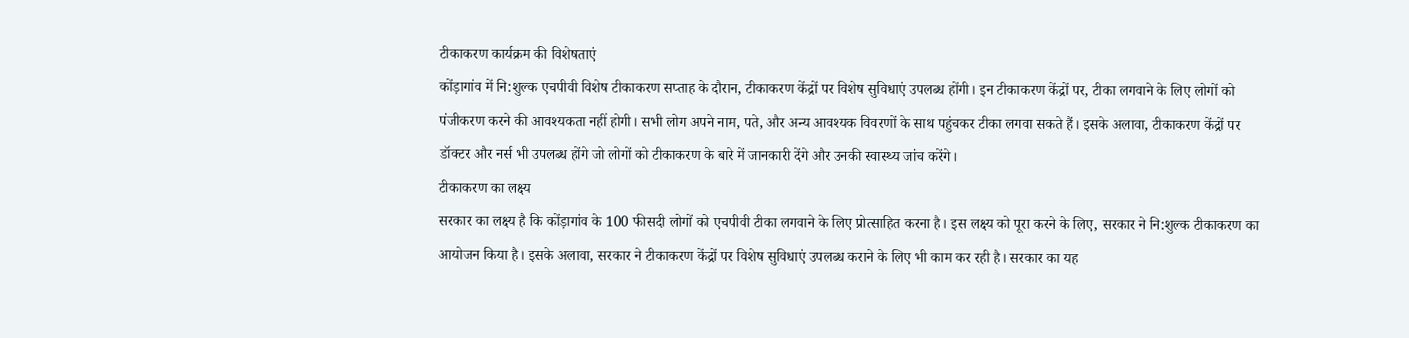टीकाकरण कार्यक्रम की विशेषताएं
कोंड़ागांव में नि:शुल्क एचपीवी विशेष टीकाकरण सप्ताह के दौरान, टीकाकरण केंद्रों पर विशेष सुविधाएं उपलब्ध होंगी। इन टीकाकरण केंद्रों पर, टीका लगवाने के लिए लोगों को पंजीकरण करने की आवश्यकता नहीं होगी। सभी लोग अपने नाम, पते, और अन्य आवश्यक विवरणों के साथ पहुंचकर टीका लगवा सकते हैं। इसके अलावा, टीकाकरण केंद्रों पर डॉक्टर और नर्स भी उपलब्ध होंगे जो लोगों को टीकाकरण के बारे में जानकारी देंगे और उनकी स्वास्थ्य जांच करेंगे।
टीकाकरण का लक्ष्य
सरकार का लक्ष्य है कि कोंड़ागांव के 100 फीसदी लोगों को एचपीवी टीका लगवाने के लिए प्रोत्साहित करना है। इस लक्ष्य को पूरा करने के लिए, सरकार ने नि:शुल्क टीकाकरण का आयोजन किया है। इसके अलावा, सरकार ने टीकाकरण केंद्रों पर विशेष सुविधाएं उपलब्ध कराने के लिए भी काम कर रही है। सरकार का यह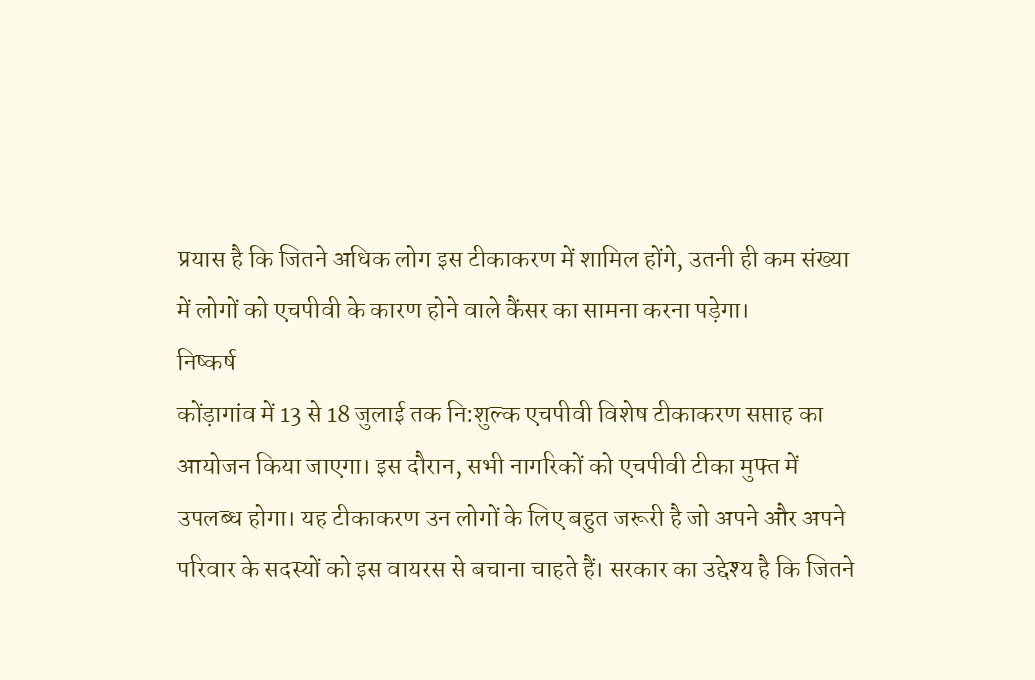प्रयास है कि जितने अधिक लोग इस टीकाकरण में शामिल होंगे, उतनी ही कम संख्या में लोगों को एचपीवी के कारण होने वाले कैंसर का सामना करना पड़ेगा।
निष्कर्ष
कोंड़ागांव में 13 से 18 जुलाई तक नि:शुल्क एचपीवी विशेष टीकाकरण सप्ताह का आयोजन किया जाएगा। इस दौरान, सभी नागरिकों को एचपीवी टीका मुफ्त में उपलब्ध होगा। यह टीकाकरण उन लोगों के लिए बहुत जरूरी है जो अपने और अपने परिवार के सदस्यों को इस वायरस से बचाना चाहते हैं। सरकार का उद्देश्य है कि जितने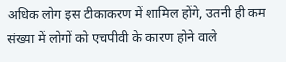अधिक लोग इस टीकाकरण में शामिल होंगे, उतनी ही कम संख्या में लोगों को एचपीवी के कारण होने वाले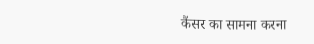कैंसर का सामना करना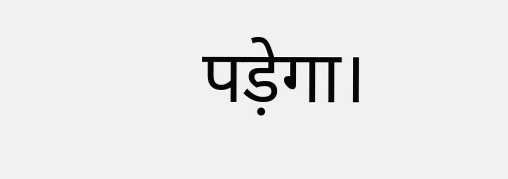पड़ेगा।